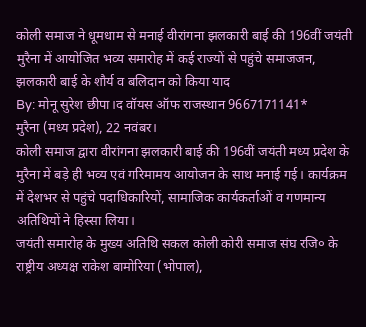कोली समाज ने धूमधाम से मनाई वीरांगना झलकारी बाई की 196वीं जयंती
मुरैना में आयोजित भव्य समारोह में कई राज्यों से पहुंचे समाजजन, झलकारी बाई के शौर्य व बलिदान को किया याद
By: मोनू सुरेश छीपा।द वॉयस ऑफ राजस्थान 9667171141*
मुरैना (मध्य प्रदेश), 22 नवंबर।
कोली समाज द्वारा वीरांगना झलकारी बाई की 196वीं जयंती मध्य प्रदेश के मुरैना में बड़े ही भव्य एवं गरिमामय आयोजन के साथ मनाई गई। कार्यक्रम में देशभर से पहुंचे पदाधिकारियों, सामाजिक कार्यकर्ताओं व गणमान्य अतिथियों ने हिस्सा लिया।
जयंती समारोह के मुख्य अतिथि सकल कोली कोरी समाज संघ रजि० के राष्ट्रीय अध्यक्ष राकेश बामोरिया (भोपाल),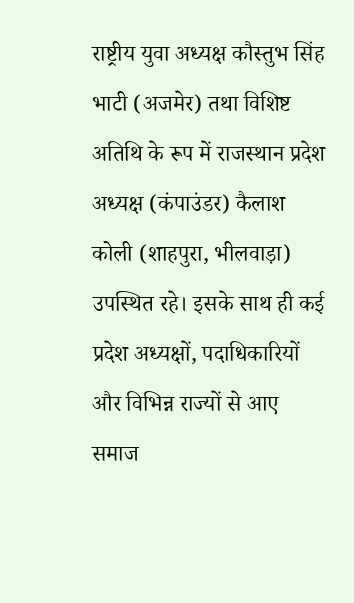राष्ट्रीय युवा अध्यक्ष कौस्तुभ सिंह भाटी (अजमेर) तथा विशिष्ट अतिथि के रूप में राजस्थान प्रदेश अध्यक्ष (कंपाउंडर) कैलाश कोली (शाहपुरा, भीलवाड़ा) उपस्थित रहे। इसके साथ ही कई प्रदेश अध्यक्षों, पदाधिकारियों और विभिन्न राज्यों से आए समाज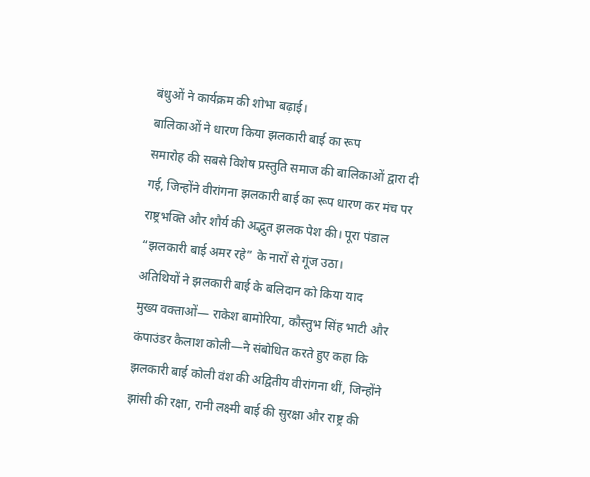बंधुओं ने कार्यक्रम की शोभा बढ़ाई।
बालिकाओं ने धारण किया झलकारी बाई का रूप
समारोह की सबसे विशेष प्रस्तुति समाज की बालिकाओं द्वारा दी गई, जिन्होंने वीरांगना झलकारी बाई का रूप धारण कर मंच पर राष्ट्रभक्ति और शौर्य की अद्भुत झलक पेश की। पूरा पंडाल “झलकारी बाई अमर रहे” के नारों से गूंज उठा।
अतिथियों ने झलकारी बाई के बलिदान को किया याद
मुख्य वक्ताओं— राकेश बामोरिया, कौस्तुभ सिंह भाटी और कंपाउंडर कैलाश कोली—ने संबोधित करते हुए कहा कि झलकारी बाई कोली वंश की अद्वितीय वीरांगना थीं, जिन्होंने झांसी की रक्षा, रानी लक्ष्मी बाई की सुरक्षा और राष्ट्र की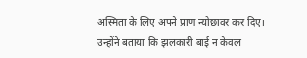अस्मिता के लिए अपने प्राण न्योछावर कर दिए।
उन्होंने बताया कि झलकारी बाई न केवल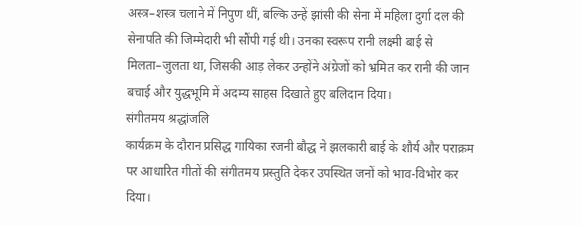अस्त्र–शस्त्र चलाने में निपुण थीं, बल्कि उन्हें झांसी की सेना में महिला दुर्गा दल की सेनापति की जिम्मेदारी भी सौंपी गई थी। उनका स्वरूप रानी लक्ष्मी बाई से मिलता–जुलता था, जिसकी आड़ लेकर उन्होंने अंग्रेजों को भ्रमित कर रानी की जान बचाई और युद्धभूमि में अदम्य साहस दिखाते हुए बलिदान दिया।
संगीतमय श्रद्धांजलि
कार्यक्रम के दौरान प्रसिद्ध गायिका रजनी बौद्ध ने झलकारी बाई के शौर्य और पराक्रम पर आधारित गीतों की संगीतमय प्रस्तुति देकर उपस्थित जनों को भाव-विभोर कर दिया।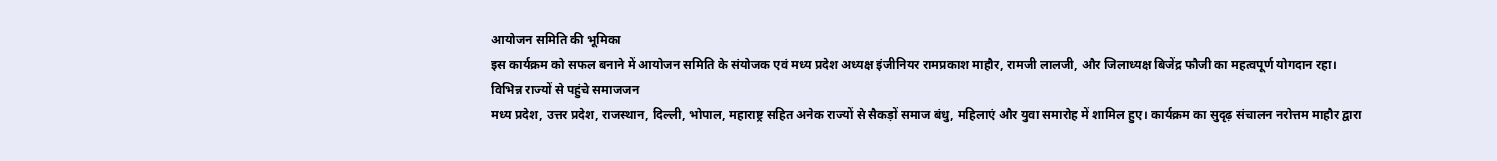आयोजन समिति की भूमिका
इस कार्यक्रम को सफल बनाने में आयोजन समिति के संयोजक एवं मध्य प्रदेश अध्यक्ष इंजीनियर रामप्रकाश माहौर, रामजी लालजी, और जिलाध्यक्ष बिजेंद्र फौजी का महत्वपूर्ण योगदान रहा।
विभिन्न राज्यों से पहुंचे समाजजन
मध्य प्रदेश, उत्तर प्रदेश, राजस्थान, दिल्ली, भोपाल, महाराष्ट्र सहित अनेक राज्यों से सैकड़ों समाज बंधु, महिलाएं और युवा समारोह में शामिल हुए। कार्यक्रम का सुदृढ़ संचालन नरोत्तम माहौर द्वारा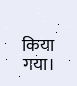किया गया।